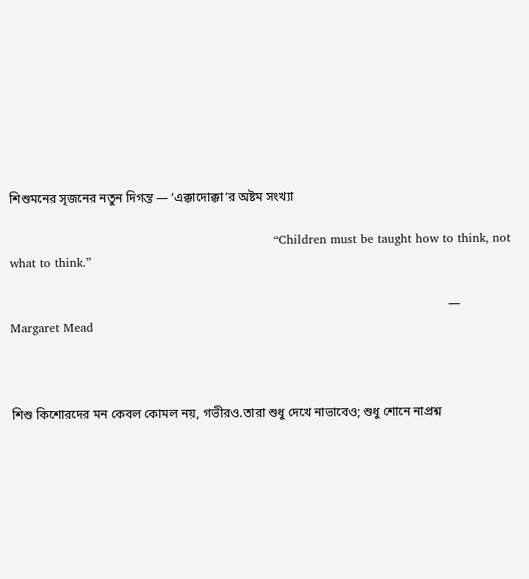শিশুমনের সৃজনের নতুন দিগন্ত — ‘এক্কাদোক্কা’র অষ্টম সংখ্যা

                                                                  “Children must be taught how to think, not what to think.”

                                                                                                                                            — Margaret Mead



শিশু কিশোরদের মন কেবল কোমল নয়, গভীরও.তারা শুধু দেখে নাভাবেও; শুধু শোনে নাপ্রশ্ন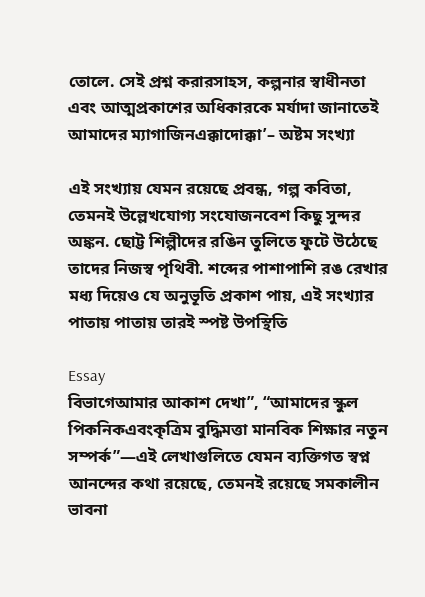তোলে. সেই প্রশ্ন করারসাহস, কল্পনার স্বাধীনতা এবং আত্মপ্রকাশের অধিকারকে মর্যাদা জানাতেই আমাদের ম্যাগাজিনএক্কাদোক্কা’– অষ্টম সংখ্যা

এই সংখ্যায় যেমন রয়েছে প্রবন্ধ, গল্প কবিতা, তেমনই উল্লেখযোগ্য সংযোজনবেশ কিছু সুন্দর অঙ্কন. ছোট্ট শিল্পীদের রঙিন তুলিতে ফুটে উঠেছে তাদের নিজস্ব পৃথিবী. শব্দের পাশাপাশি রঙ রেখার মধ্য দিয়েও যে অনুভূতি প্রকাশ পায়, এই সংখ্যার পাতায় পাতায় তারই স্পষ্ট উপস্থিতি

Essay
বিভাগেআমার আকাশ দেখা”, “আমাদের স্কুল পিকনিকএবংকৃত্রিম বুদ্ধিমত্তা মানবিক শিক্ষার নতুন সম্পর্ক”—এই লেখাগুলিতে যেমন ব্যক্তিগত স্বপ্ন আনন্দের কথা রয়েছে, তেমনই রয়েছে সমকালীন ভাবনা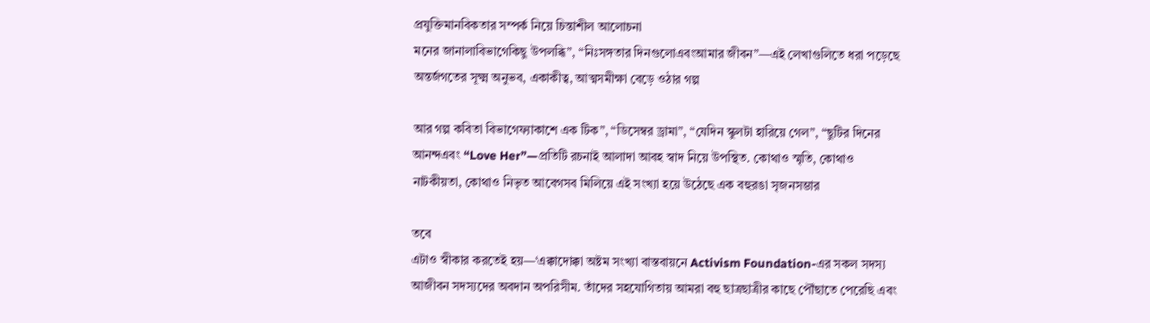প্রযুক্তিমানবিকতার সম্পর্ক নিয়ে চিন্তাশীল আলোচনা
মনের জানালাবিভাগেকিছু উপলব্ধি”, “নিঃসঙ্গতার দিনগুলোএবংআমার জীবন”—এই লেখাগুলিতে ধরা পড়েছে অন্তর্জগতের সূক্ষ্ম অনুভব, একাকীত্ব, আত্মসমীক্ষা বেড়ে ওঠার গল্প

আর গল্প কবিতা বিভাগেফ্যাকাশে এক টিক”, “ডিসেম্বর ড্রামা”, “যেদিন স্কুলটা হারিয়ে গেল”, “ছুটির দিনের আনন্দএবং “Love Her”—প্রতিটি রচনাই আলাদা আবহ স্বাদ নিয়ে উপস্থিত. কোথাও স্মৃতি, কোথাও নাটকীয়তা, কোথাও নিভৃত আবেগসব মিলিয়ে এই সংখ্যা হয়ে উঠেছে এক বহুরঙা সৃজনসম্ভার

তবে
এটাও স্বীকার করতেই হয়—‘এক্কাদোক্কা অষ্টম সংখ্যা বাস্তবায়নে Activism Foundation-এর সকল সদস্য আজীবন সদস্যদের অবদান অপরিসীম. তাঁদের সহযোগিতায় আমরা বহু ছাত্রছাত্রীর কাছে পৌঁছাতে পেরেছি এবং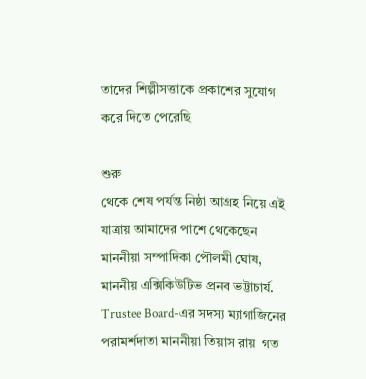তাদের শিল্পীসত্তাকে প্রকাশের সুযোগ করে দিতে পেরেছি

শুরু
থেকে শেষ পর্যন্ত নিষ্ঠা আগ্রহ নিয়ে এই যাত্রায় আমাদের পাশে থেকেছেন মাননীয়া সম্পাদিকা পৌলমী ঘোষ, মাননীয় এক্সিকিউটিভ প্রনব ভট্টাচার্য.  Trustee Board-এর সদস্য ম্যাগাজিনের পরামর্শদাতা মাননীয়া তিয়াস রায়  গত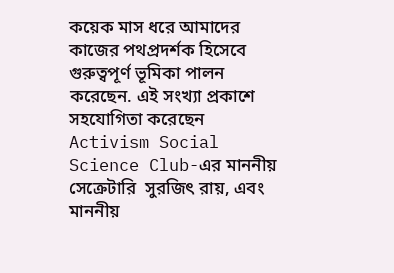কয়েক মাস ধরে আমাদের কাজের পথপ্রদর্শক হিসেবে গুরুত্বপূর্ণ ভূমিকা পালন করেছেন. এই সংখ্যা প্রকাশে সহযোগিতা করেছেন  Activism Social Science Club-এর মাননীয় সেক্রেটারি  সুরজিৎ রায়, এবং মাননীয়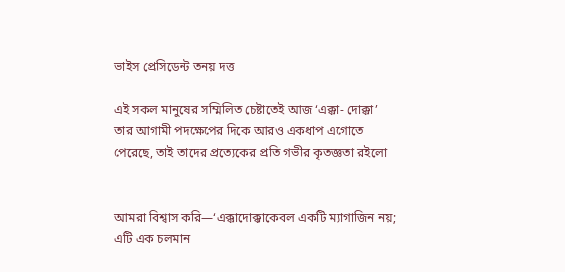ভাইস প্রেসিডেন্ট তনয় দত্ত

এই সকল মানুষের সম্মিলিত চেষ্টাতেই আজ ‘এক্কা- দোক্কা’ তার আগামী পদক্ষেপের দিকে আরও একধাপ এগোতে পেরেছে, তাই তাদের প্রত্যেকের প্রতি গভীর কৃতজ্ঞতা রইলো


আমরা বিশ্বাস করি—‘এক্কাদোক্কাকেবল একটি ম্যাগাজিন নয়; এটি এক চলমান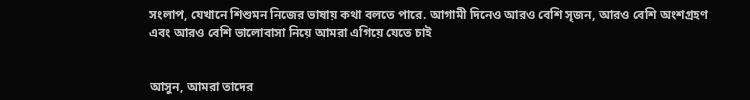সংলাপ, যেখানে শিশুমন নিজের ভাষায় কথা বলতে পারে. আগামী দিনেও আরও বেশি সৃজন, আরও বেশি অংশগ্রহণ এবং আরও বেশি ভালোবাসা নিয়ে আমরা এগিয়ে যেতে চাই


আসুন, আমরা তাদের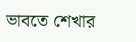ভাবতে শেখার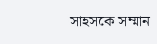সাহসকে সম্মান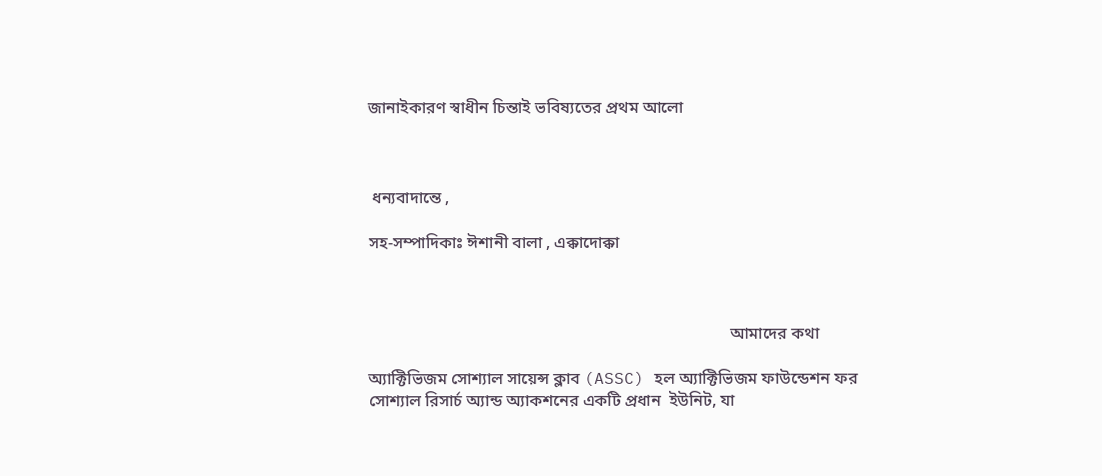জানাইকারণ স্বাধীন চিন্তাই ভবিষ্যতের প্রথম আলো



 ধন্যবাদান্তে ,

সহ-সম্পাদিকাঃ ঈশানী বালা , এক্কাদোক্কা



                                                                                       আমাদের কথা

অ্যাক্টিভিজম সোশ্যাল সায়েন্স ক্লাব (ASSC) হল অ্যাক্টিভিজম ফাউন্ডেশন ফর সোশ্যাল রিসার্চ অ্যান্ড অ্যাকশনের একটি প্রধান  ইউনিট, যা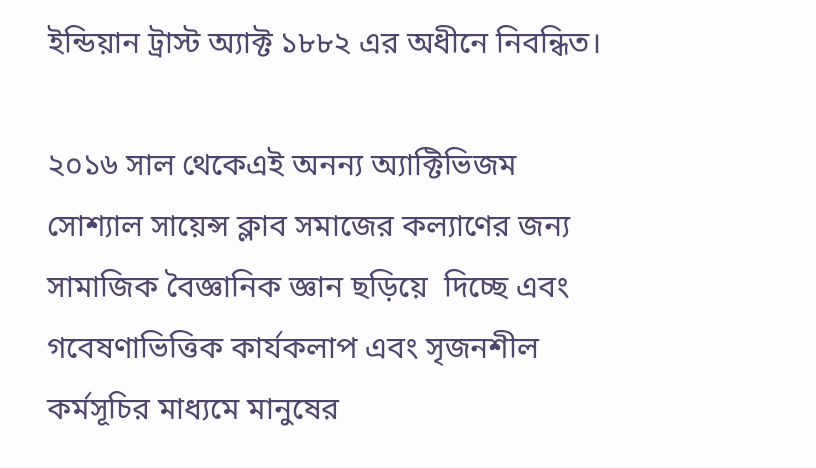ইন্ডিয়ান ট্রাস্ট অ্যাক্ট ১৮৮২ এর অধীনে নিবন্ধিত।

২০১৬ সাল থেকেএই অনন্য অ্যাক্টিভিজম সোশ্যাল সায়েন্স ক্লাব সমাজের কল্যাণের জন্য সামাজিক বৈজ্ঞানিক জ্ঞান ছড়িয়ে  দিচ্ছে এবং গবেষণাভিত্তিক কার্যকলাপ এবং সৃজনশীল কর্মসূচির মাধ্যমে মানুষের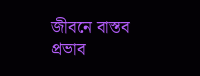জীবনে বাস্তব প্রভাব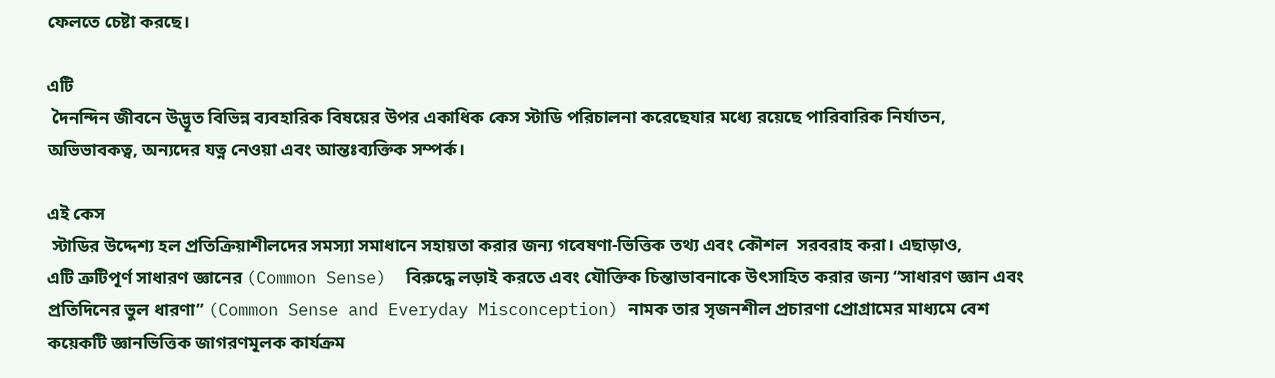ফেলতে চেষ্টা করছে।

এটি
 দৈনন্দিন জীবনে উদ্ভূত বিভিন্ন ব্যবহারিক বিষয়ের উপর একাধিক কেস স্টাডি পরিচালনা করেছেযার মধ্যে রয়েছে পারিবারিক নির্যাতন, অভিভাবকত্ব, অন্যদের যত্ন নেওয়া এবং আন্তঃব্যক্তিক সম্পর্ক।

এই কেস
 স্টাডির উদ্দেশ্য হল প্রতিক্রিয়াশীলদের সমস্যা সমাধানে সহায়তা করার জন্য গবেষণা-ভিত্তিক তথ্য এবং কৌশল  সরবরাহ করা। এছাড়াও,
এটি ত্রুটিপূর্ণ সাধারণ জ্ঞানের (Common Sense)  বিরুদ্ধে লড়াই করতে এবং যৌক্তিক চিন্তাভাবনাকে উৎসাহিত করার জন্য “সাধারণ জ্ঞান এবং প্রতিদিনের ভুল ধারণা” (Common Sense and Everyday Misconception) নামক তার সৃজনশীল প্রচারণা প্রোগ্রামের মাধ্যমে বেশ কয়েকটি জ্ঞানভিত্তিক জাগরণমূলক কার্যক্রম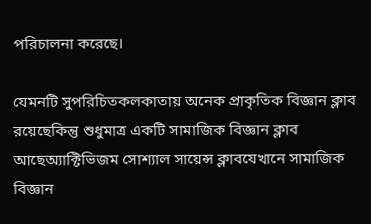পরিচালনা করেছে।

যেমনটি সুপরিচিতকলকাতায় অনেক প্রাকৃতিক বিজ্ঞান ক্লাব রয়েছেকিন্তু শুধুমাত্র একটি সামাজিক বিজ্ঞান ক্লাব আছেঅ্যাক্টিভিজম সোশ্যাল সায়েন্স ক্লাবযেখানে সামাজিক বিজ্ঞান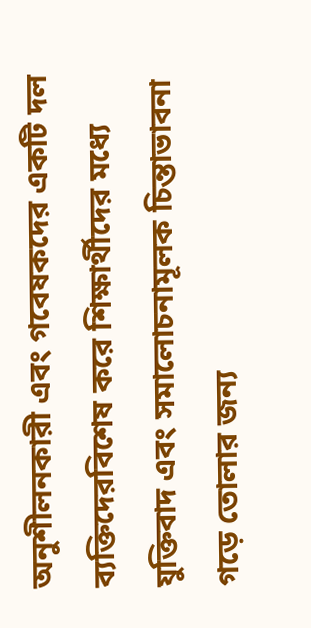অনুশীলনকারী এবং গবেষকদের একটি দল ব্যক্তিদেরবিশেষ করে শিক্ষার্থীদের মধ্যে যুক্তিবাদ এবং সমালোচনামূলক চিন্তাভাবনা গড়ে তোলার জন্য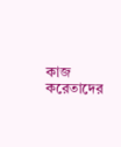কাজ করেতাদের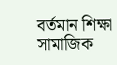বর্তমান শিক্ষা  সামাজিক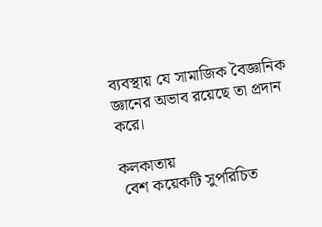ব্যবস্থায় যে সামাজিক বৈজ্ঞানিক জ্ঞানের অভাব রয়েছে তা প্রদান করে।

কলকাতায়
 বেশ কয়েকটি সুপরিচিত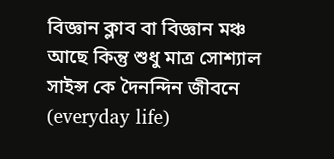বিজ্ঞান ক্লাব বা বিজ্ঞান মঞ্চ আছে কিন্তু শুধু মাত্র সোশ্যাল সাইন্স কে দৈনন্দিন জীবনে (everyday life)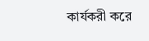কার্যকরী করে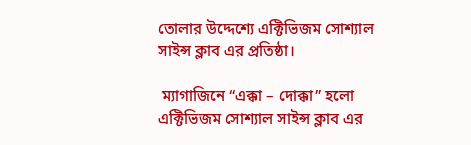তোলার উদ্দেশ্যে এক্টিভিজম সোশ্যাল সাইন্স ক্লাব এর প্রতিষ্ঠা।

 ম্যাগাজিনে “এক্কা – দোক্কা” হলো এক্টিভিজম সোশ্যাল সাইন্স ক্লাব এর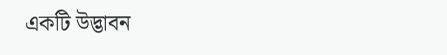একটি উদ্ভাবন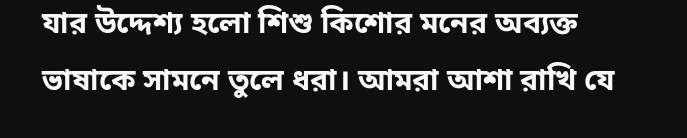যার উদ্দেশ্য হলো শিশু কিশোর মনের অব্যক্ত ভাষাকে সামনে তুলে ধরা। আমরা আশা রাখি যে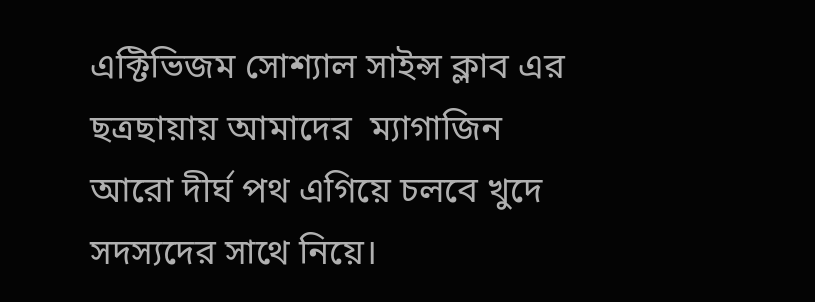এক্টিভিজম সোশ্যাল সাইন্স ক্লাব এর ছত্রছায়ায় আমাদের  ম্যাগাজিন আরো দীর্ঘ পথ এগিয়ে চলবে খুদে  সদস্যদের সাথে নিয়ে।